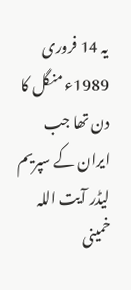یہ 14 فروری 1989ء منگل کا دن تھا جب ایران کے سپریم لیڈر آیت اللہ خمینی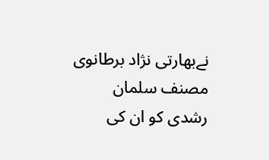نےبھارتی نژاد برطانوی مصنف سلمان رشدی کو ان کی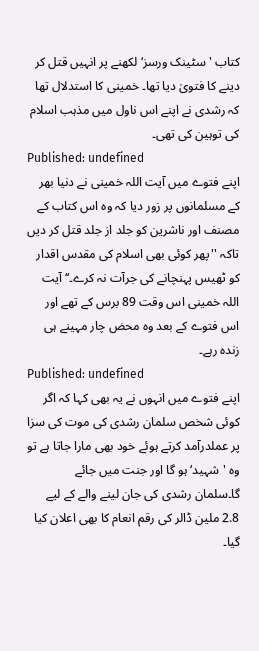کتاب 'سٹینک ورسز‘ لکھنے پر انہیں قتل کر دینے کا فتویٰ دیا تھا۔ خمینی کا استدلال تھا کہ رشدی نے اپنے اس ناول میں مذہب اسلام کی توہین کی تھی۔
Published: undefined
اپنے فتوے میں آیت اللہ خمینی نے دنیا بھر کے مسلمانوں پر زور دیا کہ وہ اس کتاب کے مصنف اور ناشرین کو جلد از جلد قتل کر دیں تاکہ ''پھر کوئی بھی اسلام کی مقدس اقدار کو ٹھیس پہنچانے کی جرآت نہ کرے۔‘‘ آیت اللہ خمینی اس وقت 89 برس کے تھے اور اس فتوے کے بعد وہ محض چار مہینے ہی زندہ رہے۔
Published: undefined
اپنے فتوے میں انہوں نے یہ بھی کہا کہ اگر کوئی شخص سلمان رشدی کی موت کی سزا پر عملدرآمد کرتے ہوئے خود بھی مارا جاتا ہے تو وہ 'شہید‘ ہو گا اور جنت میں جائے گا۔سلمان رشدی کی جان لینے والے کے لیے 2.8 ملین ڈالر کی رقم انعام کا بھی اعلان کیا گیا۔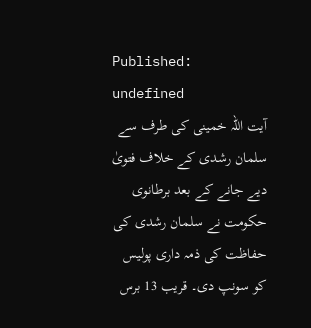Published: undefined
آیت اللہ خمینی کی طرف سے سلمان رشدی کے خلاف فتویٰ دیے جانے کے بعد برطانوی حکومت نے سلمان رشدی کی حفاظت کی ذمہ داری پولیس کو سونپ دی۔ قریب 13 برس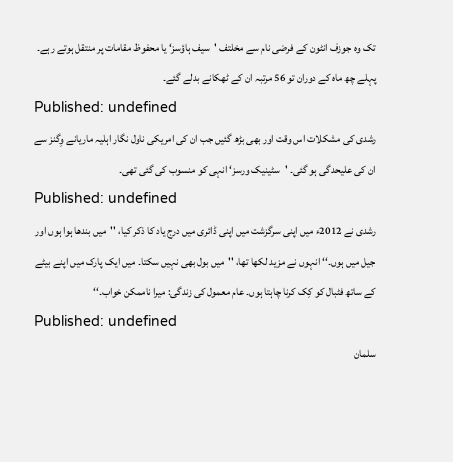تک وہ جوزف انٹون کے فرضی نام سے مخلتف 'سیف ہاؤسز‘ یا محفوظ مقامات پر منتقل ہوتے رہے۔ پہلے چھ ماہ کے دوران تو 56 مرتبہ ان کے ٹھکانے بدلے گئے۔
Published: undefined
رشدی کی مشکلات اس وقت اور بھی بڑھ گئیں جب ان کی امریکی ناول نگار اہلیہ ماریانے وِگنز سے ان کی علیحدگی ہو گئی۔ 'سٹینیک ورسز‘ انہی کو منسوب کی گئی تھی۔
Published: undefined
رشدی نے 2012ء میں اپنی سرگزشت میں اپنی ڈائری میں درج یاد کا ذکر کیا، ''میں بندھا ہوا ہوں اور جیل میں ہوں۔‘‘ انہوں نے مزید لکھا تھا، ''میں بول بھی نہیں سکتا۔ میں ایک پارک میں اپنے بیٹے کے ساتھ فٹبال کو کِک کرنا چاہتا ہوں۔ عام معمول کی زندگی: میرا ناممکن خواب۔‘‘
Published: undefined
سلمان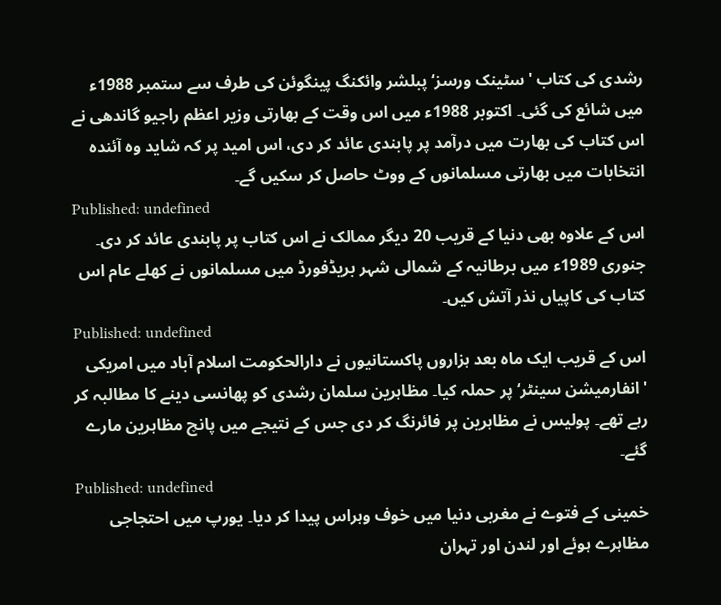رشدی کی کتاب 'سٹینک ورسز‘ پبلشر وائکنگ پینگوئن کی طرف سے ستمبر 1988ء میں شائع کی گئی۔ اکتوبر 1988ء میں اس وقت کے بھارتی وزیر اعظم راجیو گاندھی نے اس کتاب کی بھارت میں درآمد پر پابندی عائد کر دی، اس امید پر کہ شاید وہ آئندہ انتخابات میں بھارتی مسلمانوں کے ووٹ حاصل کر سکیں گے۔
Published: undefined
اس کے علاوہ بھی دنیا کے قریب 20 دیگر ممالک نے اس کتاب پر پابندی عائد کر دی۔ جنوری 1989ء میں برطانیہ کے شمالی شہر بریڈفورڈ میں مسلمانوں نے کھلے عام اس کتاب کی کاپیاں نذر آتش کیں۔
Published: undefined
اس کے قریب ایک ماہ بعد ہزاروں پاکستانیوں نے دارالحکومت اسلام آباد میں امریکی 'انفارمیشن سینٹر‘ پر حملہ کیا۔ مظاہرین سلمان رشدی کو پھانسی دینے کا مطالبہ کر رہے تھے۔ پولیس نے مظاہرین پر فائرنگ کر دی جس کے نتیجے میں پانچ مظاہرین مارے گئے۔
Published: undefined
خمینی کے فتوے نے مغربی دنیا میں خوف وہراس پیدا کر دیا۔ یورپ میں احتجاجی مظاہرے ہوئے اور لندن اور تہران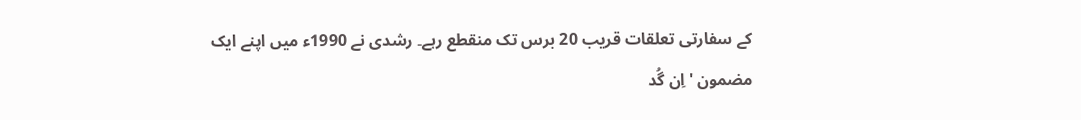کے سفارتی تعلقات قریب 20 برس تک منقطع رہے۔ رشدی نے 1990ء میں اپنے ایک مضمون 'اِن گُد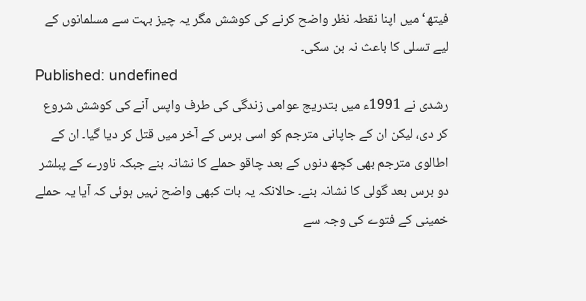فیتھ‘ میں اپنا نقطہ نظر واضح کرنے کی کوشش مگر یہ چیز بہت سے مسلمانوں کے لیے تسلی کا باعث نہ بن سکی۔
Published: undefined
رشدی نے 1991ء میں بتدریج عوامی زندگی کی طرف واپس آنے کی کوشش شروع کر دی، لیکن ان کے جاپانی مترجم کو اسی برس کے آخر میں قتل کر دیا گیا۔ ان کے اطالوی مترجم بھی کچھ دنوں کے بعد چاقو حملے کا نشانہ بنے جبکہ ناورے کے پبلشر دو برس بعد گولی کا نشانہ بنے۔ حالانکہ یہ بات کبھی واضح نہیں ہوئی کہ آیا یہ حملے خمینی کے فتوے کی وجہ سے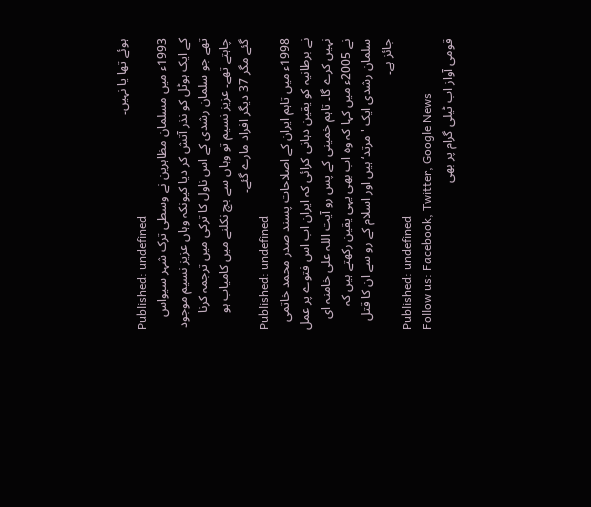ہوئے تھا یا نہیں۔
Published: undefined
1993ء میں مسلمان مظاہرین نے وسطی ترک شہر سیواس کے ایک ہوٹل کو نذر آتش کر دیا کیونکہ وہاں عزیز نسیم موجود تھے جو سلمان رشدی کے اس ناول کا ترکی میں ترجمہ کرنا چاہتے تھے۔ عزیز نسیم تو وہاں سے بچ نکلنے میں کامیاب ہو گئے مگر 37 دیگر افراد مارے گئے۔
Published: undefined
1998ء میں تاہم ایران کے اصلاحات پسند صدر محمد خاتمی نے برطانیہ کو یقین دہانی کرائی کہ ایران اب اس فتوے پر عمل نہیں کرے گا۔ تاہم خمینی کے پس رو آیت اللہ علی خامنہ ای نے 2005ء میں کہا کہ وہ اب بھی یہی یقین رکھتے ہیں کہ سلمان رشدی ایک 'مرتد‘ ہیں اور اسلام کے رو سے ان کا قتل جائز ہے۔
Published: undefined
Follow us: Facebook, Twitter, Google News
قومی آواز اب ٹیلی گرام پر بھی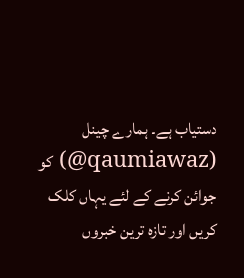دستیاب ہے۔ ہمارے چینل (qaumiawaz@) کو جوائن کرنے کے لئے یہاں کلک کریں اور تازہ ترین خبروں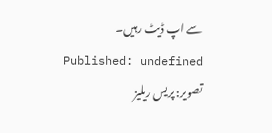سے اپ ڈیٹ رہیں۔
Published: undefined
تصویر: پریس ریلیز